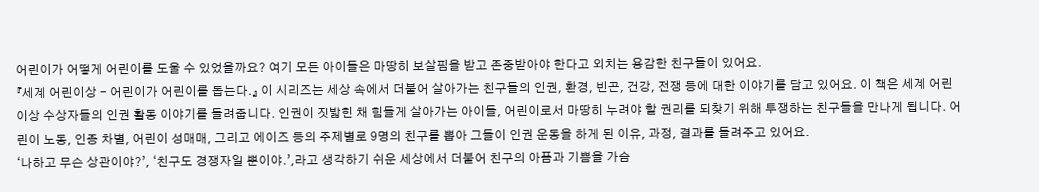어린이가 어떻게 어린이를 도울 수 있었을까요? 여기 모든 아이들은 마땅히 보살핌을 받고 존중받아야 한다고 외치는 용감한 친구들이 있어요.
『세계 어린이상 - 어린이가 어린이를 돕는다.』 이 시리즈는 세상 속에서 더불어 살아가는 친구들의 인권, 환경, 빈곤, 건강, 전쟁 등에 대한 이야기를 담고 있어요. 이 책은 세계 어린이상 수상자들의 인권 활동 이야기를 들려줍니다. 인권이 짓밟힌 채 힘들게 살아가는 아이들, 어린이로서 마땅히 누려야 할 권리를 되찾기 위해 투쟁하는 친구들을 만나게 됩니다. 어린이 노동, 인종 차별, 어린이 성매매, 그리고 에이즈 등의 주제별로 9명의 친구를 뽑아 그들이 인권 운동을 하게 된 이유, 과정, 결과를 들려주고 있어요.
‘나하고 무슨 상관이야?’, ‘친구도 경쟁자일 뿐이야.’,라고 생각하기 쉬운 세상에서 더불어 친구의 아픔과 기쁨을 가슴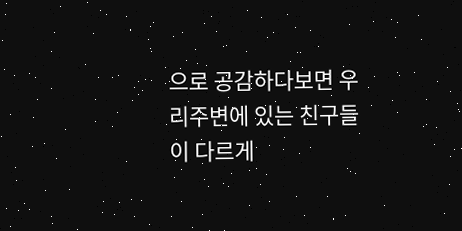으로 공감하다보면 우리주변에 있는 친구들이 다르게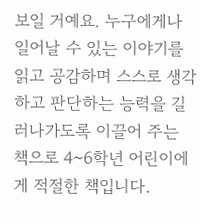보일 거예요. 누구에게나 일어날 수 있는 이야기를 읽고 공감하며 스스로 생각하고 판단하는 능력을 길러나가도록 이끌어 주는 책으로 4~6학년 어린이에게 적절한 책입니다.